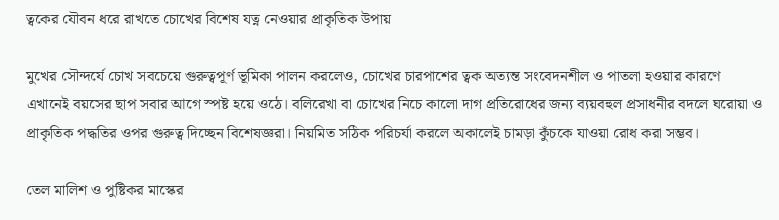ত্বকের যৌবন ধরে রাখতে চোখের বিশেষ যত্ন নেওয়ার প্রাকৃতিক উপায়

মুখের সৌন্দর্যে চোখ সবচেয়ে গুরুত্বপূর্ণ ভূমিকা পালন করলেও, চোখের চারপাশের ত্বক অত্যন্ত সংবেদনশীল ও পাতলা হওয়ার কারণে এখানেই বয়সের ছাপ সবার আগে স্পষ্ট হয়ে ওঠে। বলিরেখা বা চোখের নিচে কালো দাগ প্রতিরোধের জন্য ব্যয়বহুল প্রসাধনীর বদলে ঘরোয়া ও প্রাকৃতিক পদ্ধতির ওপর গুরুত্ব দিচ্ছেন বিশেষজ্ঞরা। নিয়মিত সঠিক পরিচর্যা করলে অকালেই চামড়া কুঁচকে যাওয়া রোধ করা সম্ভব।

তেল মালিশ ও পুষ্টিকর মাস্কের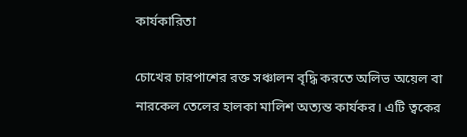কার্যকারিতা

চোখের চারপাশের রক্ত সঞ্চালন বৃদ্ধি করতে অলিভ অয়েল বা নারকেল তেলের হালকা মালিশ অত্যন্ত কার্যকর। এটি ত্বকের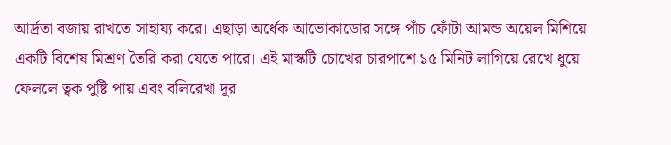আর্দ্রতা বজায় রাখতে সাহায্য করে। এছাড়া অর্ধেক আভোকাডোর সঙ্গে পাঁচ ফোঁটা আমন্ড অয়েল মিশিয়ে একটি বিশেষ মিশ্রণ তৈরি করা যেতে পারে। এই মাস্কটি চোখের চারপাশে ১৫ মিনিট লাগিয়ে রেখে ধুয়ে ফেললে ত্বক পুষ্টি পায় এবং বলিরেখা দূর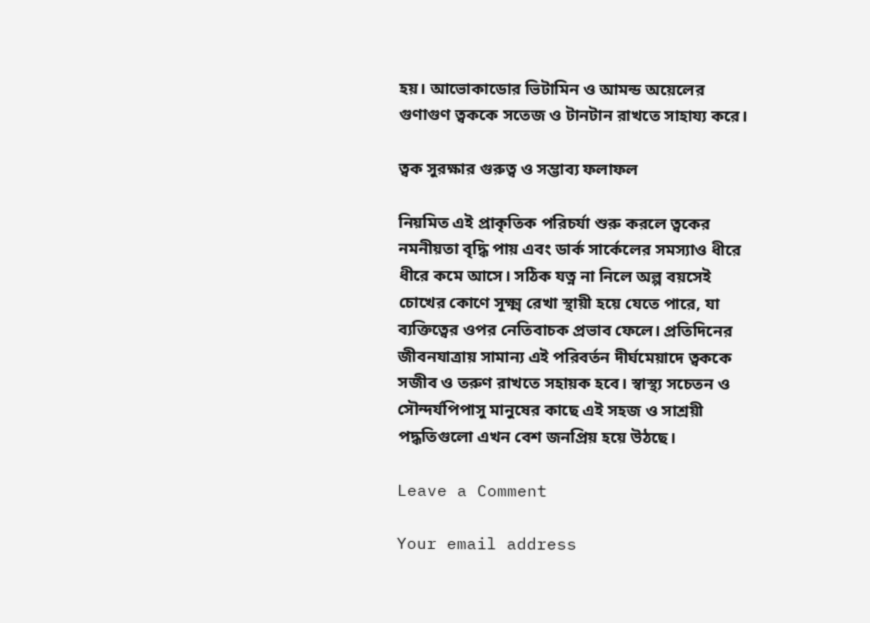হয়। আভোকাডোর ভিটামিন ও আমন্ড অয়েলের গুণাগুণ ত্বককে সতেজ ও টানটান রাখতে সাহায্য করে।

ত্বক সুরক্ষার গুরুত্ব ও সম্ভাব্য ফলাফল

নিয়মিত এই প্রাকৃতিক পরিচর্যা শুরু করলে ত্বকের নমনীয়তা বৃদ্ধি পায় এবং ডার্ক সার্কেলের সমস্যাও ধীরে ধীরে কমে আসে। সঠিক যত্ন না নিলে অল্প বয়সেই চোখের কোণে সূক্ষ্ম রেখা স্থায়ী হয়ে যেতে পারে, যা ব্যক্তিত্বের ওপর নেতিবাচক প্রভাব ফেলে। প্রতিদিনের জীবনযাত্রায় সামান্য এই পরিবর্তন দীর্ঘমেয়াদে ত্বককে সজীব ও তরুণ রাখতে সহায়ক হবে। স্বাস্থ্য সচেতন ও সৌন্দর্যপিপাসু মানুষের কাছে এই সহজ ও সাশ্রয়ী পদ্ধতিগুলো এখন বেশ জনপ্রিয় হয়ে উঠছে।

Leave a Comment

Your email address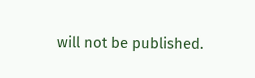will not be published.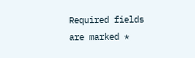Required fields are marked *